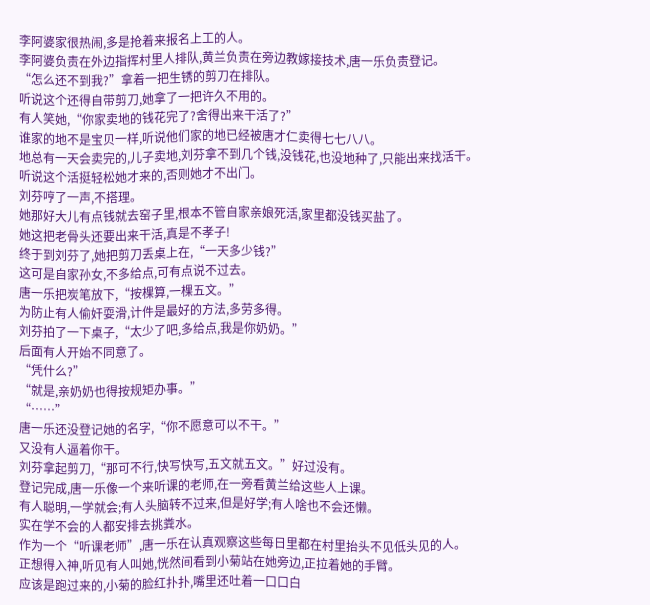李阿婆家很热闹,多是抢着来报名上工的人。
李阿婆负责在外边指挥村里人排队,黄兰负责在旁边教嫁接技术,唐一乐负责登记。
“怎么还不到我?”拿着一把生锈的剪刀在排队。
听说这个还得自带剪刀,她拿了一把许久不用的。
有人笑她,“你家卖地的钱花完了?舍得出来干活了?”
谁家的地不是宝贝一样,听说他们家的地已经被唐才仁卖得七七八八。
地总有一天会卖完的,儿子卖地,刘芬拿不到几个钱,没钱花,也没地种了,只能出来找活干。
听说这个活挺轻松她才来的,否则她才不出门。
刘芬哼了一声,不搭理。
她那好大儿有点钱就去窑子里,根本不管自家亲娘死活,家里都没钱买盐了。
她这把老骨头还要出来干活,真是不孝子!
终于到刘芬了,她把剪刀丢桌上在,“一天多少钱?”
这可是自家孙女,不多给点,可有点说不过去。
唐一乐把炭笔放下,“按棵算,一棵五文。”
为防止有人偷奸耍滑,计件是最好的方法,多劳多得。
刘芬拍了一下桌子,“太少了吧,多给点,我是你奶奶。”
后面有人开始不同意了。
“凭什么?”
“就是,亲奶奶也得按规矩办事。”
“……”
唐一乐还没登记她的名字,“你不愿意可以不干。”
又没有人逼着你干。
刘芬拿起剪刀,“那可不行,快写快写,五文就五文。”好过没有。
登记完成,唐一乐像一个来听课的老师,在一旁看黄兰给这些人上课。
有人聪明,一学就会;有人头脑转不过来,但是好学;有人啥也不会还懒。
实在学不会的人都安排去挑粪水。
作为一个“听课老师”,唐一乐在认真观察这些每日里都在村里抬头不见低头见的人。
正想得入神,听见有人叫她,恍然间看到小菊站在她旁边,正拉着她的手臂。
应该是跑过来的,小菊的脸红扑扑,嘴里还吐着一口口白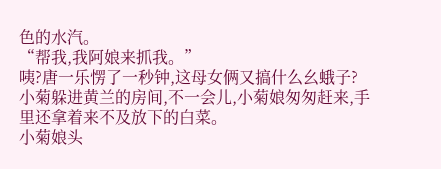色的水汽。
“帮我,我阿娘来抓我。”
咦?唐一乐愣了一秒钟,这母女俩又搞什么幺蛾子?
小菊躲进黄兰的房间,不一会儿,小菊娘匆匆赶来,手里还拿着来不及放下的白菜。
小菊娘头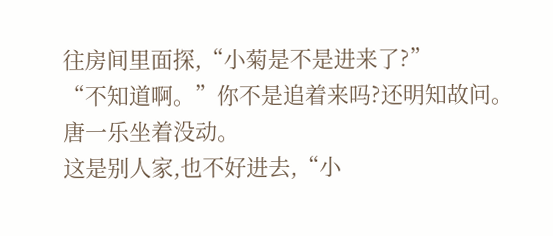往房间里面探,“小菊是不是进来了?”
“不知道啊。”你不是追着来吗?还明知故问。唐一乐坐着没动。
这是别人家,也不好进去,“小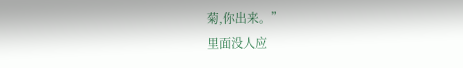菊,你出来。”
里面没人应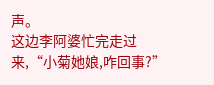声。
这边李阿婆忙完走过来,“小菊她娘,咋回事?”